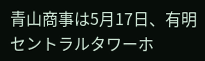青山商事は5月17日、有明セントラルタワーホ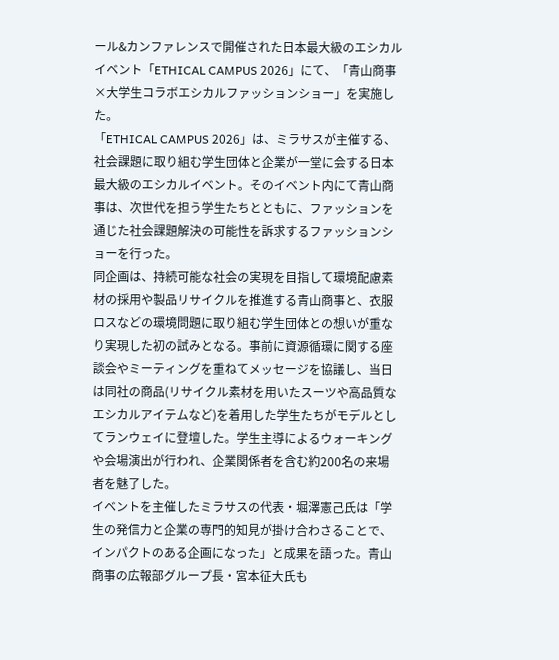ール&カンファレンスで開催された日本最大級のエシカルイベント「ETHICAL CAMPUS 2026」にて、「青山商事×大学生コラボエシカルファッションショー」を実施した。
「ETHICAL CAMPUS 2026」は、ミラサスが主催する、社会課題に取り組む学生団体と企業が一堂に会する日本最大級のエシカルイベント。そのイベント内にて青山商事は、次世代を担う学生たちとともに、ファッションを通じた社会課題解決の可能性を訴求するファッションショーを行った。
同企画は、持続可能な社会の実現を目指して環境配慮素材の採用や製品リサイクルを推進する青山商事と、衣服ロスなどの環境問題に取り組む学生団体との想いが重なり実現した初の試みとなる。事前に資源循環に関する座談会やミーティングを重ねてメッセージを協議し、当日は同社の商品(リサイクル素材を用いたスーツや高品質なエシカルアイテムなど)を着用した学生たちがモデルとしてランウェイに登壇した。学生主導によるウォーキングや会場演出が行われ、企業関係者を含む約200名の来場者を魅了した。
イベントを主催したミラサスの代表・堀澤憲己氏は「学生の発信力と企業の専門的知見が掛け合わさることで、インパクトのある企画になった」と成果を語った。青山商事の広報部グループ長・宮本征大氏も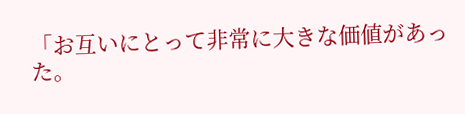「お互いにとって非常に大きな価値があった。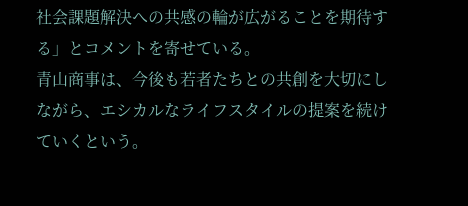社会課題解決への共感の輪が広がることを期待する」とコメントを寄せている。
青山商事は、今後も若者たちとの共創を大切にしながら、エシカルなライフスタイルの提案を続けていくという。